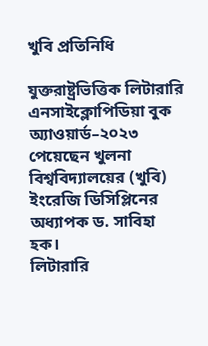খুবি প্রতিনিধি

যুক্তরাষ্ট্রভিত্তিক লিটারারি এনসাইক্লোপিডিয়া বুক অ্যাওয়ার্ড–২০২৩ পেয়েছেন খুলনা বিশ্ববিদ্যালয়ের (খুবি) ইংরেজি ডিসিপ্লিনের অধ্যাপক ড. সাবিহা হক।
লিটারারি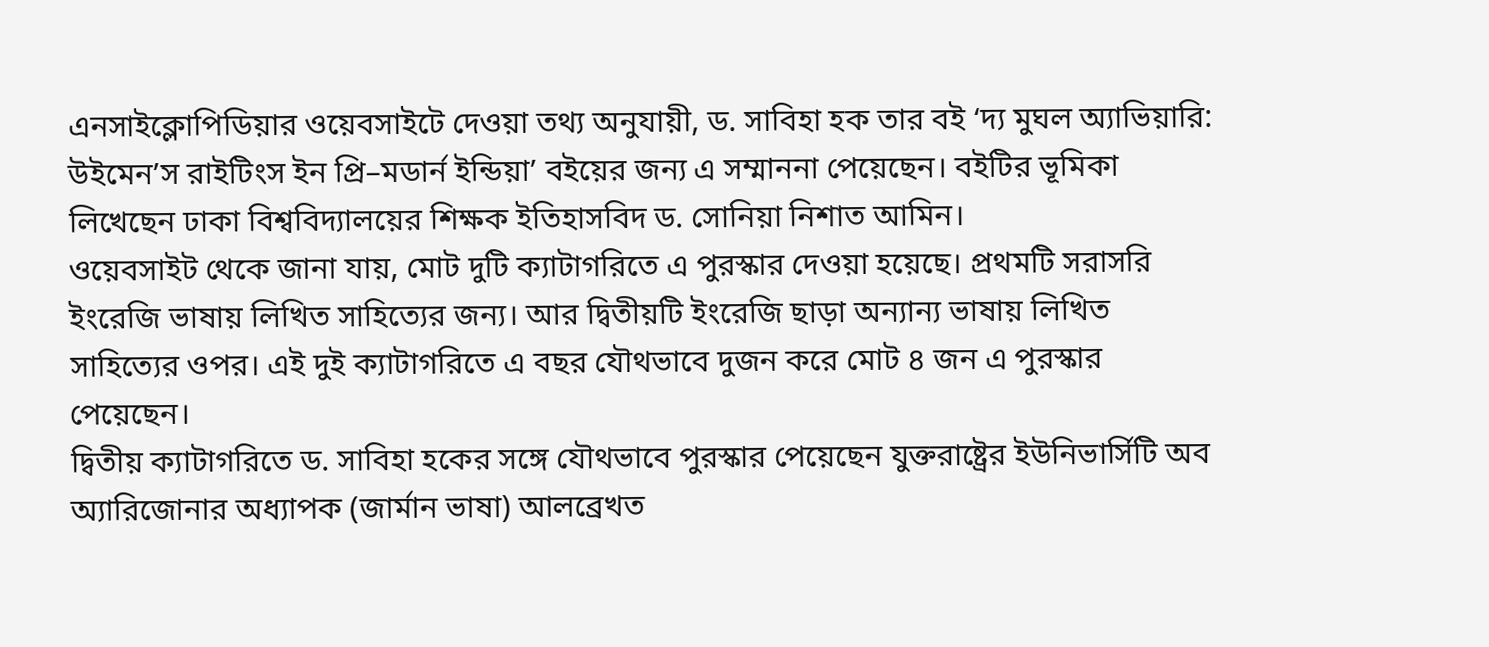এনসাইক্লোপিডিয়ার ওয়েবসাইটে দেওয়া তথ্য অনুযায়ী, ড. সাবিহা হক তার বই ‘দ্য মুঘল অ্যাভিয়ারি: উইমেন’স রাইটিংস ইন প্রি–মডার্ন ইন্ডিয়া’ বইয়ের জন্য এ সম্মাননা পেয়েছেন। বইটির ভূমিকা লিখেছেন ঢাকা বিশ্ববিদ্যালয়ের শিক্ষক ইতিহাসবিদ ড. সোনিয়া নিশাত আমিন।
ওয়েবসাইট থেকে জানা যায়, মোট দুটি ক্যাটাগরিতে এ পুরস্কার দেওয়া হয়েছে। প্রথমটি সরাসরি ইংরেজি ভাষায় লিখিত সাহিত্যের জন্য। আর দ্বিতীয়টি ইংরেজি ছাড়া অন্যান্য ভাষায় লিখিত সাহিত্যের ওপর। এই দুই ক্যাটাগরিতে এ বছর যৌথভাবে দুজন করে মোট ৪ জন এ পুরস্কার পেয়েছেন।
দ্বিতীয় ক্যাটাগরিতে ড. সাবিহা হকের সঙ্গে যৌথভাবে পুরস্কার পেয়েছেন যুক্তরাষ্ট্রের ইউনিভার্সিটি অব অ্যারিজোনার অধ্যাপক (জার্মান ভাষা) আলব্রেখত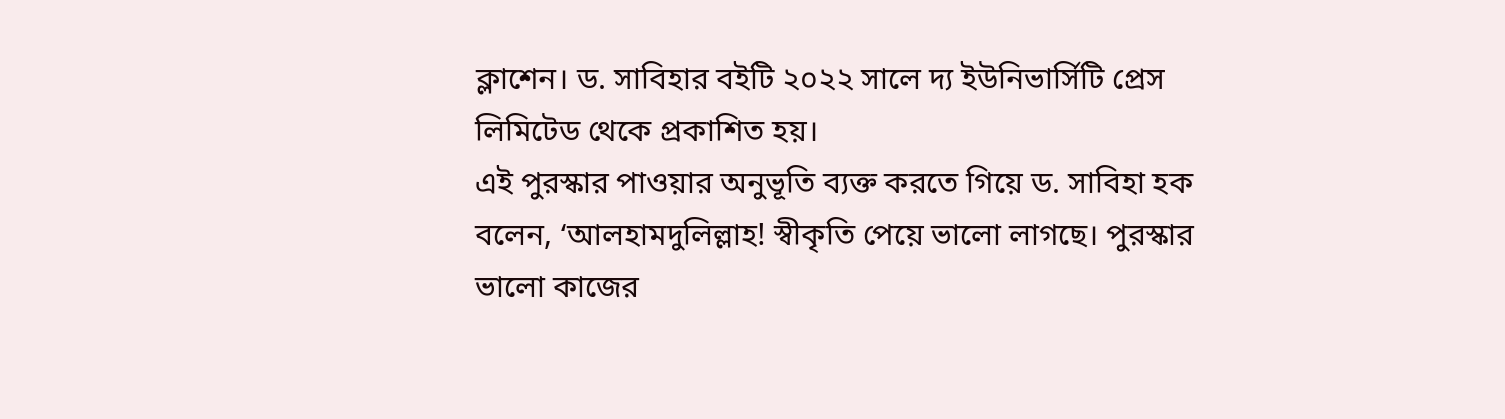ক্লাশেন। ড. সাবিহার বইটি ২০২২ সালে দ্য ইউনিভার্সিটি প্রেস লিমিটেড থেকে প্রকাশিত হয়।
এই পুরস্কার পাওয়ার অনুভূতি ব্যক্ত করতে গিয়ে ড. সাবিহা হক বলেন, ‘আলহামদুলিল্লাহ! স্বীকৃতি পেয়ে ভালো লাগছে। পুরস্কার ভালো কাজের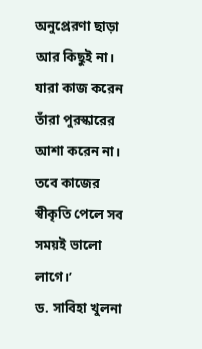অনুপ্রেরণা ছাড়া আর কিছুই না। যারা কাজ করেন তাঁরা পুরস্কারের আশা করেন না। তবে কাজের স্বীকৃতি পেলে সব সময়ই ভালো লাগে।’
ড. সাবিহা খুলনা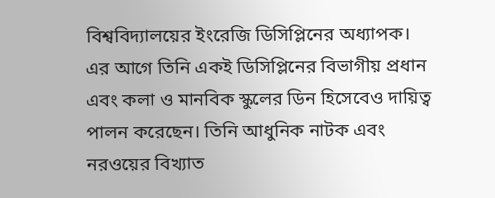বিশ্ববিদ্যালয়ের ইংরেজি ডিসিপ্লিনের অধ্যাপক। এর আগে তিনি একই ডিসিপ্লিনের বিভাগীয় প্রধান এবং কলা ও মানবিক স্কুলের ডিন হিসেবেও দায়িত্ব পালন করেছেন। তিনি আধুনিক নাটক এবং নরওয়ের বিখ্যাত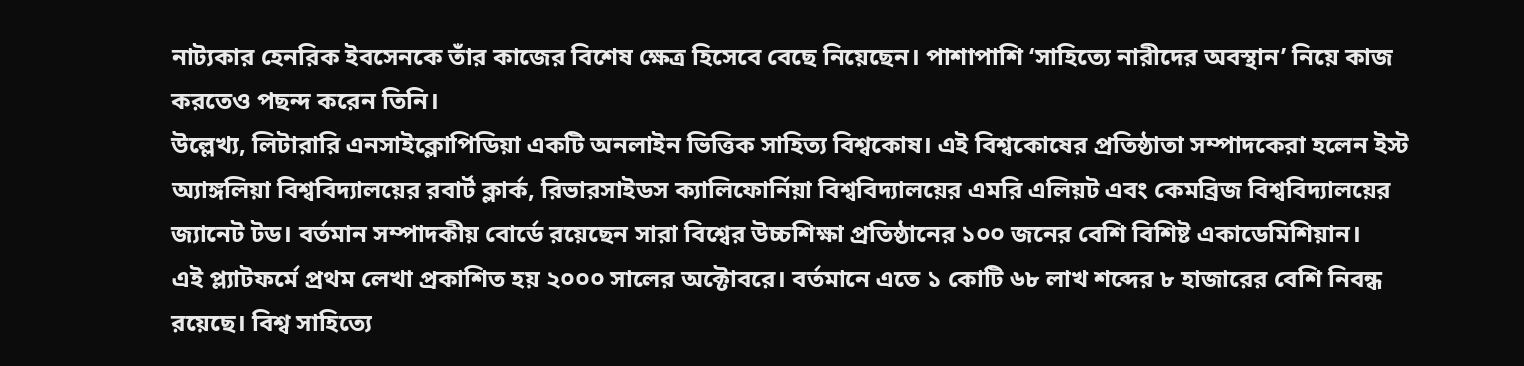নাট্যকার হেনরিক ইবসেনকে তাঁর কাজের বিশেষ ক্ষেত্র হিসেবে বেছে নিয়েছেন। পাশাপাশি ‘সাহিত্যে নারীদের অবস্থান’ নিয়ে কাজ করতেও পছন্দ করেন তিনি।
উল্লেখ্য, লিটারারি এনসাইক্লোপিডিয়া একটি অনলাইন ভিত্তিক সাহিত্য বিশ্বকোষ। এই বিশ্বকোষের প্রতিষ্ঠাতা সম্পাদকেরা হলেন ইস্ট অ্যাঙ্গলিয়া বিশ্ববিদ্যালয়ের রবার্ট ক্লার্ক, রিভারসাইডস ক্যালিফোর্নিয়া বিশ্ববিদ্যালয়ের এমরি এলিয়ট এবং কেমব্রিজ বিশ্ববিদ্যালয়ের জ্যানেট টড। বর্তমান সম্পাদকীয় বোর্ডে রয়েছেন সারা বিশ্বের উচ্চশিক্ষা প্রতিষ্ঠানের ১০০ জনের বেশি বিশিষ্ট একাডেমিশিয়ান।
এই প্ল্যাটফর্মে প্রথম লেখা প্রকাশিত হয় ২০০০ সালের অক্টোবরে। বর্তমানে এতে ১ কোটি ৬৮ লাখ শব্দের ৮ হাজারের বেশি নিবন্ধ রয়েছে। বিশ্ব সাহিত্যে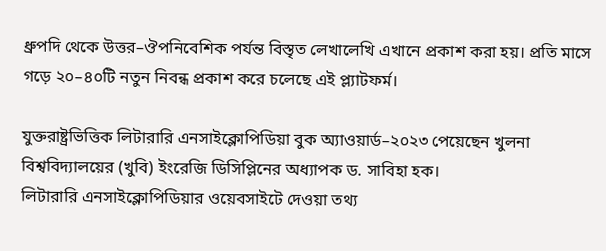ধ্রুপদি থেকে উত্তর–ঔপনিবেশিক পর্যন্ত বিস্তৃত লেখালেখি এখানে প্রকাশ করা হয়। প্রতি মাসে গড়ে ২০–৪০টি নতুন নিবন্ধ প্রকাশ করে চলেছে এই প্ল্যাটফর্ম।

যুক্তরাষ্ট্রভিত্তিক লিটারারি এনসাইক্লোপিডিয়া বুক অ্যাওয়ার্ড–২০২৩ পেয়েছেন খুলনা বিশ্ববিদ্যালয়ের (খুবি) ইংরেজি ডিসিপ্লিনের অধ্যাপক ড. সাবিহা হক।
লিটারারি এনসাইক্লোপিডিয়ার ওয়েবসাইটে দেওয়া তথ্য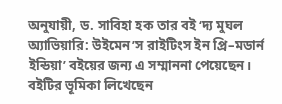অনুযায়ী, ড. সাবিহা হক তার বই ‘দ্য মুঘল অ্যাভিয়ারি: উইমেন’স রাইটিংস ইন প্রি–মডার্ন ইন্ডিয়া’ বইয়ের জন্য এ সম্মাননা পেয়েছেন। বইটির ভূমিকা লিখেছেন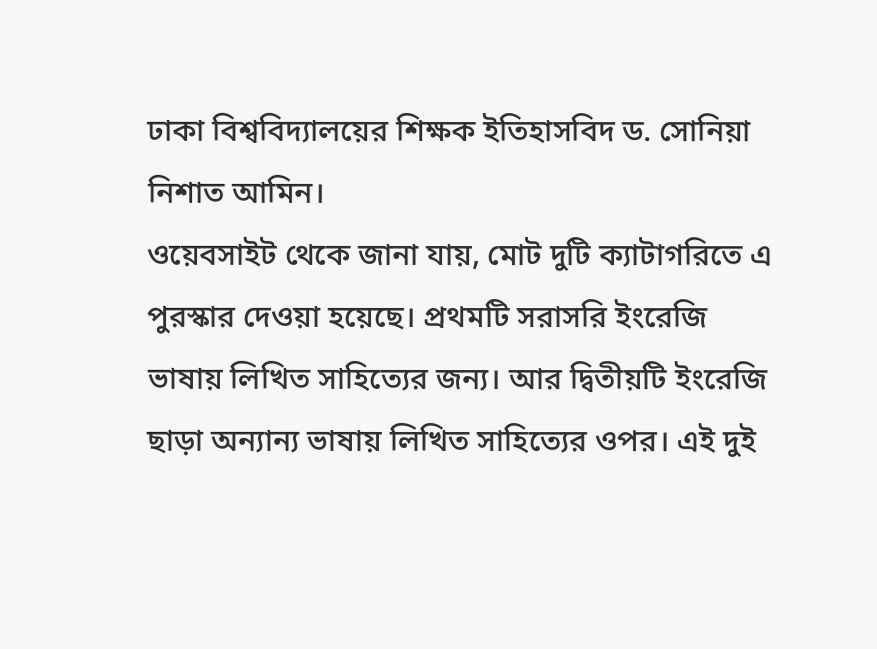ঢাকা বিশ্ববিদ্যালয়ের শিক্ষক ইতিহাসবিদ ড. সোনিয়া নিশাত আমিন।
ওয়েবসাইট থেকে জানা যায়, মোট দুটি ক্যাটাগরিতে এ পুরস্কার দেওয়া হয়েছে। প্রথমটি সরাসরি ইংরেজি ভাষায় লিখিত সাহিত্যের জন্য। আর দ্বিতীয়টি ইংরেজি ছাড়া অন্যান্য ভাষায় লিখিত সাহিত্যের ওপর। এই দুই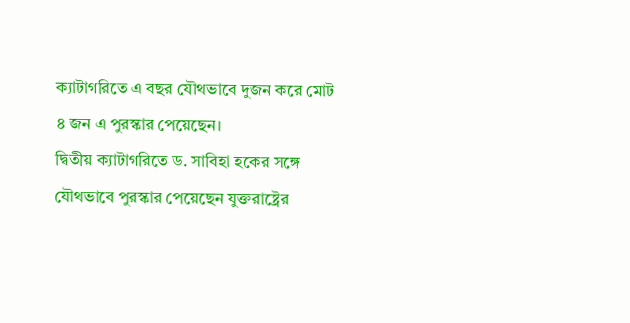ক্যাটাগরিতে এ বছর যৌথভাবে দুজন করে মোট ৪ জন এ পুরস্কার পেয়েছেন।
দ্বিতীয় ক্যাটাগরিতে ড. সাবিহা হকের সঙ্গে যৌথভাবে পুরস্কার পেয়েছেন যুক্তরাষ্ট্রের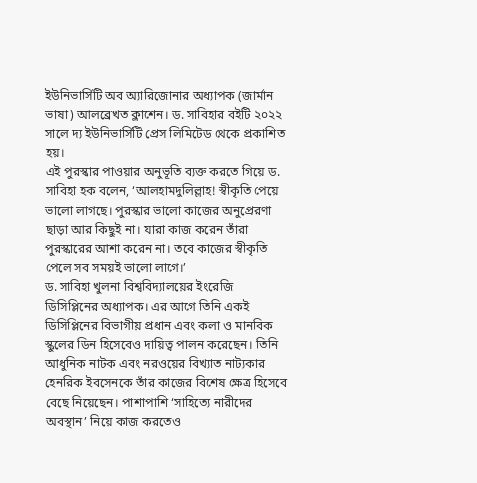ইউনিভার্সিটি অব অ্যারিজোনার অধ্যাপক (জার্মান ভাষা) আলব্রেখত ক্লাশেন। ড. সাবিহার বইটি ২০২২ সালে দ্য ইউনিভার্সিটি প্রেস লিমিটেড থেকে প্রকাশিত হয়।
এই পুরস্কার পাওয়ার অনুভূতি ব্যক্ত করতে গিয়ে ড. সাবিহা হক বলেন, ‘আলহামদুলিল্লাহ! স্বীকৃতি পেয়ে ভালো লাগছে। পুরস্কার ভালো কাজের অনুপ্রেরণা ছাড়া আর কিছুই না। যারা কাজ করেন তাঁরা পুরস্কারের আশা করেন না। তবে কাজের স্বীকৃতি পেলে সব সময়ই ভালো লাগে।’
ড. সাবিহা খুলনা বিশ্ববিদ্যালয়ের ইংরেজি ডিসিপ্লিনের অধ্যাপক। এর আগে তিনি একই ডিসিপ্লিনের বিভাগীয় প্রধান এবং কলা ও মানবিক স্কুলের ডিন হিসেবেও দায়িত্ব পালন করেছেন। তিনি আধুনিক নাটক এবং নরওয়ের বিখ্যাত নাট্যকার হেনরিক ইবসেনকে তাঁর কাজের বিশেষ ক্ষেত্র হিসেবে বেছে নিয়েছেন। পাশাপাশি ‘সাহিত্যে নারীদের অবস্থান’ নিয়ে কাজ করতেও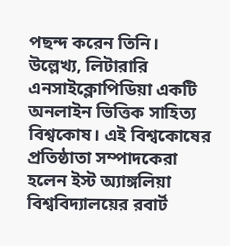পছন্দ করেন তিনি।
উল্লেখ্য, লিটারারি এনসাইক্লোপিডিয়া একটি অনলাইন ভিত্তিক সাহিত্য বিশ্বকোষ। এই বিশ্বকোষের প্রতিষ্ঠাতা সম্পাদকেরা হলেন ইস্ট অ্যাঙ্গলিয়া বিশ্ববিদ্যালয়ের রবার্ট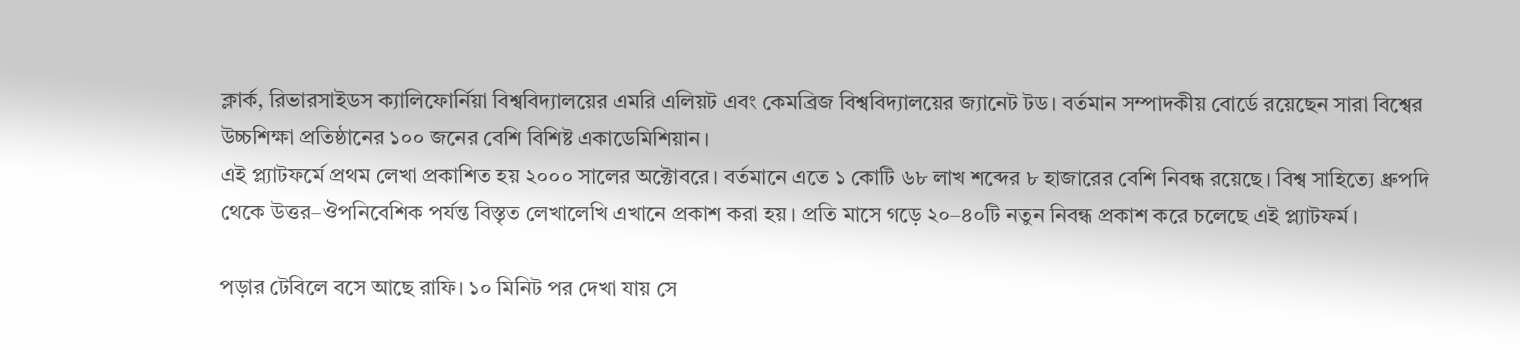ক্লার্ক, রিভারসাইডস ক্যালিফোর্নিয়া বিশ্ববিদ্যালয়ের এমরি এলিয়ট এবং কেমব্রিজ বিশ্ববিদ্যালয়ের জ্যানেট টড। বর্তমান সম্পাদকীয় বোর্ডে রয়েছেন সারা বিশ্বের উচ্চশিক্ষা প্রতিষ্ঠানের ১০০ জনের বেশি বিশিষ্ট একাডেমিশিয়ান।
এই প্ল্যাটফর্মে প্রথম লেখা প্রকাশিত হয় ২০০০ সালের অক্টোবরে। বর্তমানে এতে ১ কোটি ৬৮ লাখ শব্দের ৮ হাজারের বেশি নিবন্ধ রয়েছে। বিশ্ব সাহিত্যে ধ্রুপদি থেকে উত্তর–ঔপনিবেশিক পর্যন্ত বিস্তৃত লেখালেখি এখানে প্রকাশ করা হয়। প্রতি মাসে গড়ে ২০–৪০টি নতুন নিবন্ধ প্রকাশ করে চলেছে এই প্ল্যাটফর্ম।

পড়ার টেবিলে বসে আছে রাফি। ১০ মিনিট পর দেখা যায় সে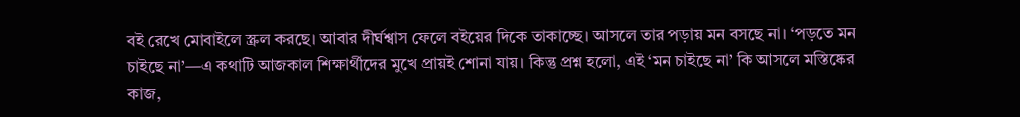বই রেখে মোবাইলে স্ক্রল করছে। আবার দীর্ঘশ্বাস ফেলে বইয়ের দিকে তাকাচ্ছে। আসলে তার পড়ায় মন বসছে না। ‘পড়তে মন চাইছে না’—এ কথাটি আজকাল শিক্ষার্থীদের মুখে প্রায়ই শোনা যায়। কিন্তু প্রশ্ন হলো, এই ‘মন চাইছে না’ কি আসলে মস্তিষ্কের কাজ,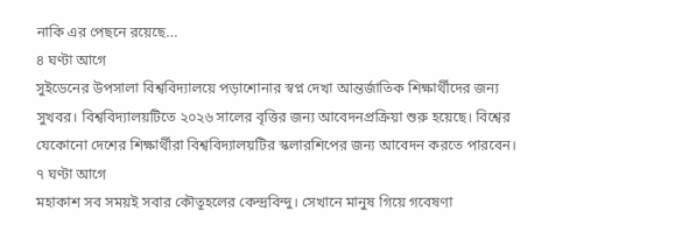নাকি এর পেছনে রয়েছে...
৪ ঘণ্টা আগে
সুইডেনের উপসালা বিশ্ববিদ্যালয়ে পড়াশোনার স্বপ্ন দেখা আন্তর্জাতিক শিক্ষার্থীদের জন্য সুখবর। বিশ্ববিদ্যালয়টিতে ২০২৬ সালের বৃত্তির জন্য আবেদনপ্রক্রিয়া শুরু হয়েছে। বিশ্বের যেকোনো দেশের শিক্ষার্থীরা বিশ্ববিদ্যালয়টির স্কলারশিপের জন্য আবেদন করতে পারবেন।
৭ ঘণ্টা আগে
মহাকাশ সব সময়ই সবার কৌতূহলের কেন্দ্রবিন্দু। সেখানে মানুষ গিয়ে গবেষণা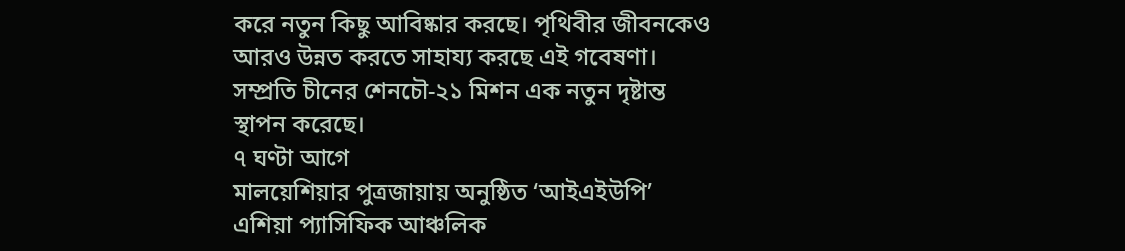করে নতুন কিছু আবিষ্কার করছে। পৃথিবীর জীবনকেও আরও উন্নত করতে সাহায্য করছে এই গবেষণা। সম্প্রতি চীনের শেনচৌ-২১ মিশন এক নতুন দৃষ্টান্ত স্থাপন করেছে।
৭ ঘণ্টা আগে
মালয়েশিয়ার পুত্রজায়ায় অনুষ্ঠিত ‘আইএইউপি’ এশিয়া প্যাসিফিক আঞ্চলিক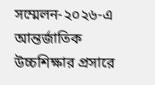সম্মেলন-২০২৬-এ আন্তর্জাতিক উচ্চশিক্ষার প্রসারে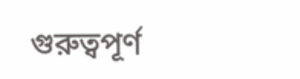গুরুত্বপূর্ণ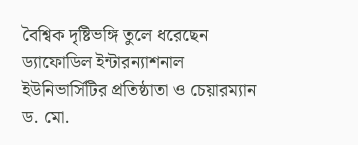বৈশ্বিক দৃষ্টিভঙ্গি তুলে ধরেছেন ড্যাফোডিল ইন্টারন্যাশনাল ইউনিভার্সিটির প্রতিষ্ঠাতা ও চেয়ারম্যান ড. মো.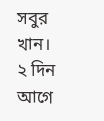সবুর খান।
২ দিন আগে